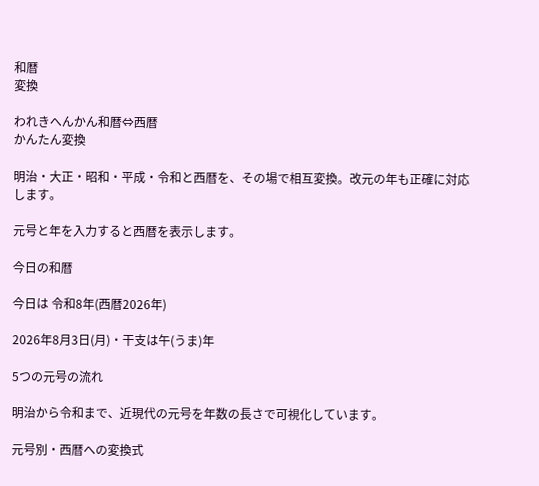和暦
変換

われきへんかん和暦⇔西暦
かんたん変換

明治・大正・昭和・平成・令和と西暦を、その場で相互変換。改元の年も正確に対応します。

元号と年を入力すると西暦を表示します。

今日の和暦

今日は 令和8年(西暦2026年)

2026年8月3日(月)・干支は午(うま)年

5つの元号の流れ

明治から令和まで、近現代の元号を年数の長さで可視化しています。

元号別・西暦への変換式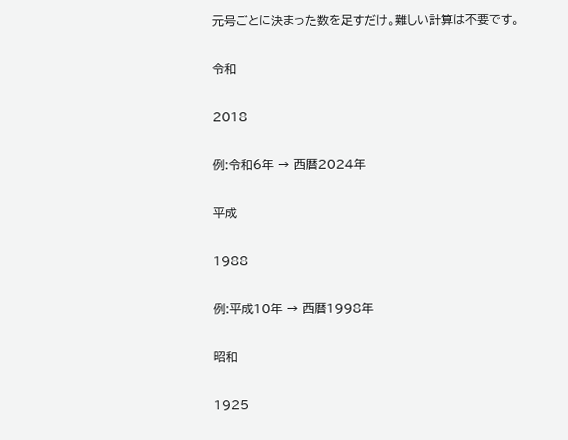元号ごとに決まった数を足すだけ。難しい計算は不要です。

令和

2018

例:令和6年 → 西暦2024年

平成

1988

例:平成10年 → 西暦1998年

昭和

1925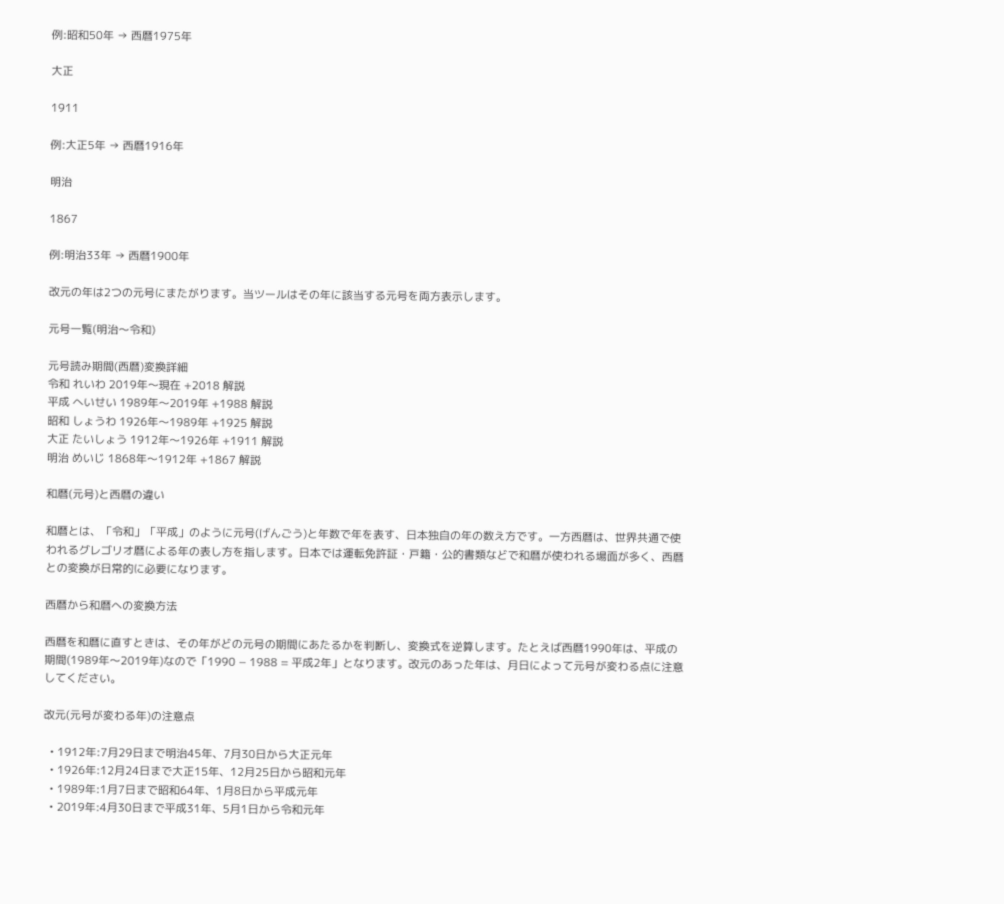例:昭和50年 → 西暦1975年

大正

1911

例:大正5年 → 西暦1916年

明治

1867

例:明治33年 → 西暦1900年

改元の年は2つの元号にまたがります。当ツールはその年に該当する元号を両方表示します。

元号一覧(明治〜令和)

元号読み期間(西暦)変換詳細
令和 れいわ 2019年〜現在 +2018 解説
平成 へいせい 1989年〜2019年 +1988 解説
昭和 しょうわ 1926年〜1989年 +1925 解説
大正 たいしょう 1912年〜1926年 +1911 解説
明治 めいじ 1868年〜1912年 +1867 解説

和暦(元号)と西暦の違い

和暦とは、「令和」「平成」のように元号(げんごう)と年数で年を表す、日本独自の年の数え方です。一方西暦は、世界共通で使われるグレゴリオ暦による年の表し方を指します。日本では運転免許証・戸籍・公的書類などで和暦が使われる場面が多く、西暦との変換が日常的に必要になります。

西暦から和暦への変換方法

西暦を和暦に直すときは、その年がどの元号の期間にあたるかを判断し、変換式を逆算します。たとえば西暦1990年は、平成の期間(1989年〜2019年)なので「1990 − 1988 = 平成2年」となります。改元のあった年は、月日によって元号が変わる点に注意してください。

改元(元号が変わる年)の注意点

  • 1912年:7月29日まで明治45年、7月30日から大正元年
  • 1926年:12月24日まで大正15年、12月25日から昭和元年
  • 1989年:1月7日まで昭和64年、1月8日から平成元年
  • 2019年:4月30日まで平成31年、5月1日から令和元年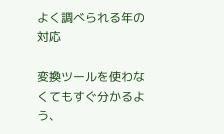よく調べられる年の対応

変換ツールを使わなくてもすぐ分かるよう、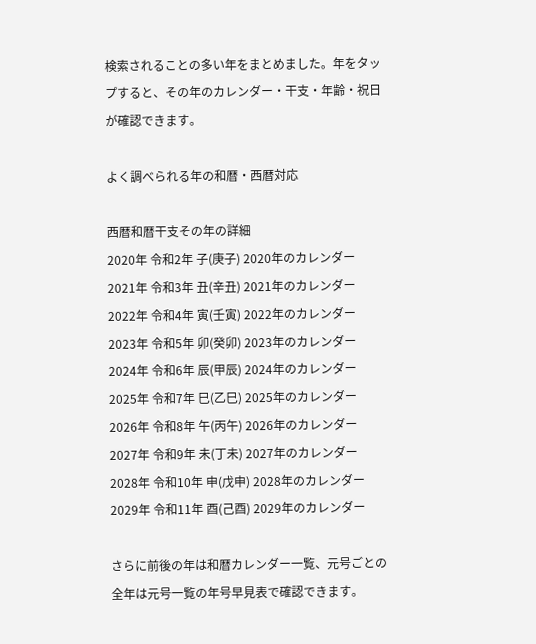検索されることの多い年をまとめました。年をタップすると、その年のカレンダー・干支・年齢・祝日が確認できます。

よく調べられる年の和暦・西暦対応

西暦和暦干支その年の詳細
2020年 令和2年 子(庚子) 2020年のカレンダー
2021年 令和3年 丑(辛丑) 2021年のカレンダー
2022年 令和4年 寅(壬寅) 2022年のカレンダー
2023年 令和5年 卯(癸卯) 2023年のカレンダー
2024年 令和6年 辰(甲辰) 2024年のカレンダー
2025年 令和7年 巳(乙巳) 2025年のカレンダー
2026年 令和8年 午(丙午) 2026年のカレンダー
2027年 令和9年 未(丁未) 2027年のカレンダー
2028年 令和10年 申(戊申) 2028年のカレンダー
2029年 令和11年 酉(己酉) 2029年のカレンダー

さらに前後の年は和暦カレンダー一覧、元号ごとの全年は元号一覧の年号早見表で確認できます。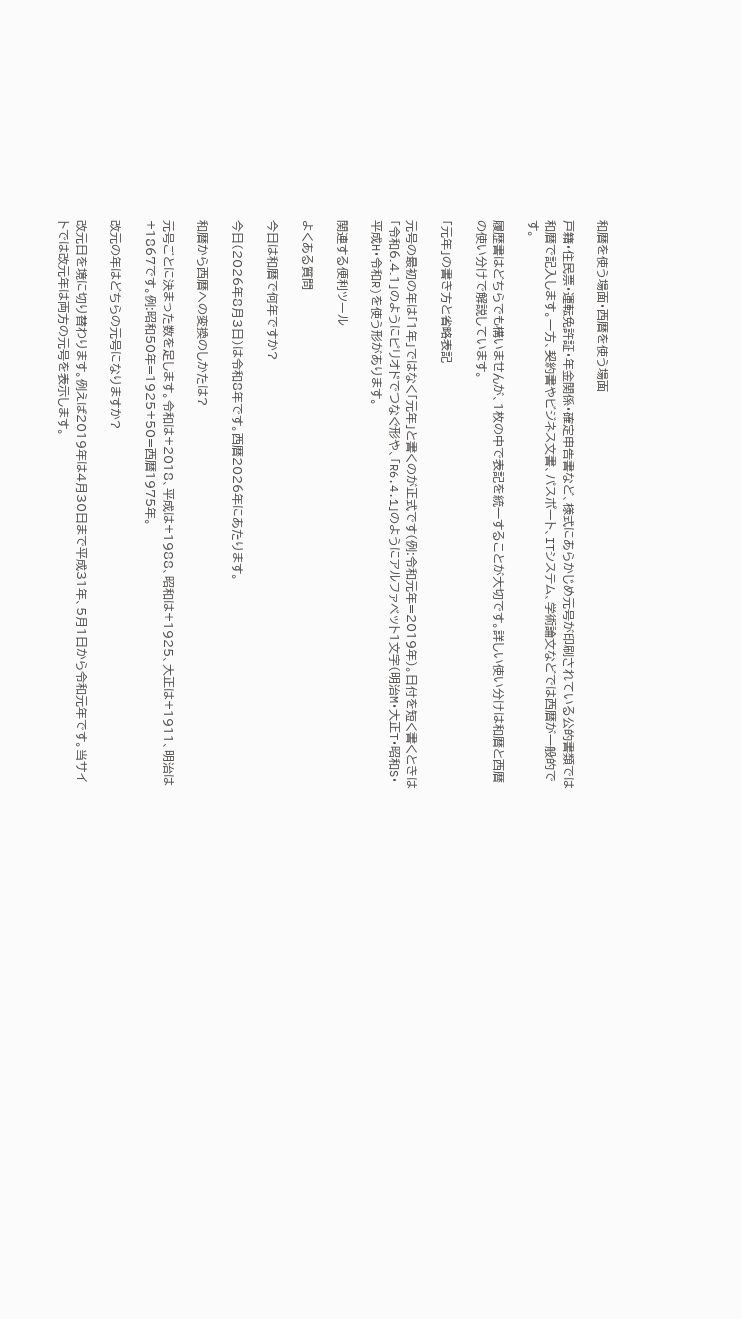和暦を使う場面・西暦を使う場面

戸籍・住民票・運転免許証・年金関係・確定申告書など、様式にあらかじめ元号が印刷されている公的書類では和暦で記入します。一方、契約書やビジネス文書、パスポート、ITシステム、学術論文などでは西暦が一般的です。

履歴書はどちらでも構いませんが、1枚の中で表記を統一することが大切です。詳しい使い分けは和暦と西暦の使い分けで解説しています。

「元年」の書き方と省略表記

元号の最初の年は「1年」ではなく「元年」と書くのが正式です(例:令和元年=2019年)。日付を短く書くときは「令和6.4.1」のようにピリオドでつなぐ形や、「R6.4.1」のようにアルファベット1文字(明治M・大正T・昭和S・平成H・令和R)を使う形があります。

関連する便利ツール

よくある質問

今日は和暦で何年ですか?

今日(2026年8月3日)は令和8年です。西暦2026年にあたります。

和暦から西暦への変換のしかたは?

元号ごとに決まった数を足します。令和は+2018、平成は+1988、昭和は+1925、大正は+1911、明治は+1867です。例:昭和50年=1925+50=西暦1975年。

改元の年はどちらの元号になりますか?

改元日を境に切り替わります。例えば2019年は4月30日まで平成31年、5月1日から令和元年です。当サイトでは改元年は両方の元号を表示します。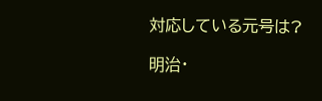対応している元号は?

明治・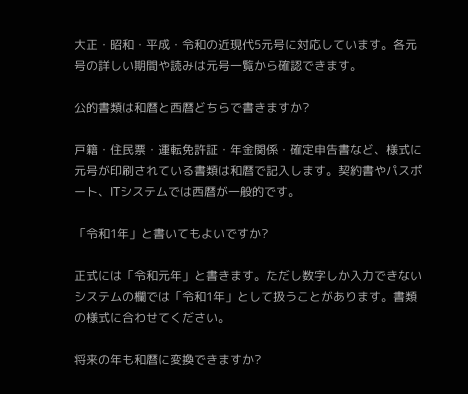大正・昭和・平成・令和の近現代5元号に対応しています。各元号の詳しい期間や読みは元号一覧から確認できます。

公的書類は和暦と西暦どちらで書きますか?

戸籍・住民票・運転免許証・年金関係・確定申告書など、様式に元号が印刷されている書類は和暦で記入します。契約書やパスポート、ITシステムでは西暦が一般的です。

「令和1年」と書いてもよいですか?

正式には「令和元年」と書きます。ただし数字しか入力できないシステムの欄では「令和1年」として扱うことがあります。書類の様式に合わせてください。

将来の年も和暦に変換できますか?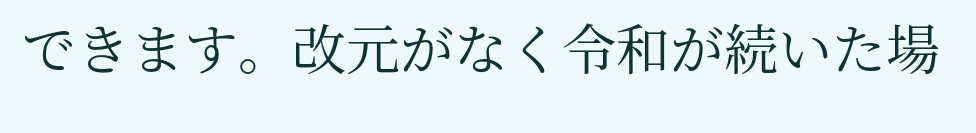できます。改元がなく令和が続いた場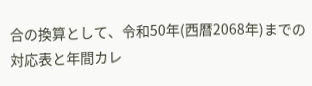合の換算として、令和50年(西暦2068年)までの対応表と年間カレ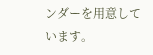ンダーを用意しています。